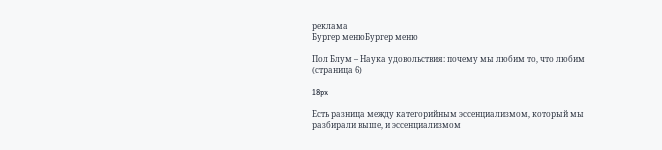реклама
Бургер менюБургер меню

Пол Блум – Наука удовольствия: почему мы любим то, что любим (страница 6)

18px

Есть разница между категорийным эссенциализмом, который мы разбирали выше, и эссенциализмом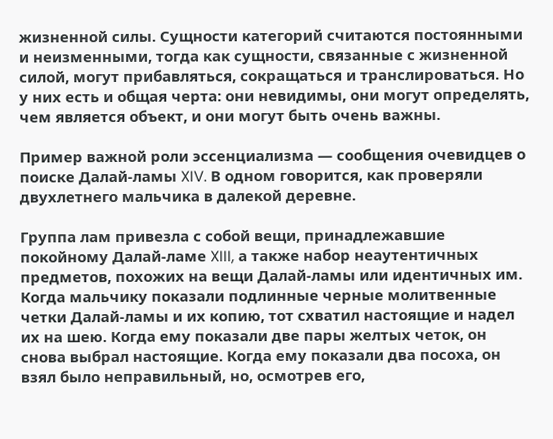жизненной силы. Сущности категорий считаются постоянными и неизменными, тогда как сущности, связанные с жизненной силой, могут прибавляться, сокращаться и транслироваться. Но у них есть и общая черта: они невидимы, они могут определять, чем является объект, и они могут быть очень важны.

Пример важной роли эссенциализма — сообщения очевидцев о поиске Далай-ламы XIV. В одном говорится, как проверяли двухлетнего мальчика в далекой деревне.

Группа лам привезла с собой вещи, принадлежавшие покойному Далай-ламе XIII, а также набор неаутентичных предметов, похожих на вещи Далай-ламы или идентичных им. Когда мальчику показали подлинные черные молитвенные четки Далай-ламы и их копию, тот схватил настоящие и надел их на шею. Когда ему показали две пары желтых четок, он снова выбрал настоящие. Когда ему показали два посоха, он взял было неправильный, но, осмотрев его,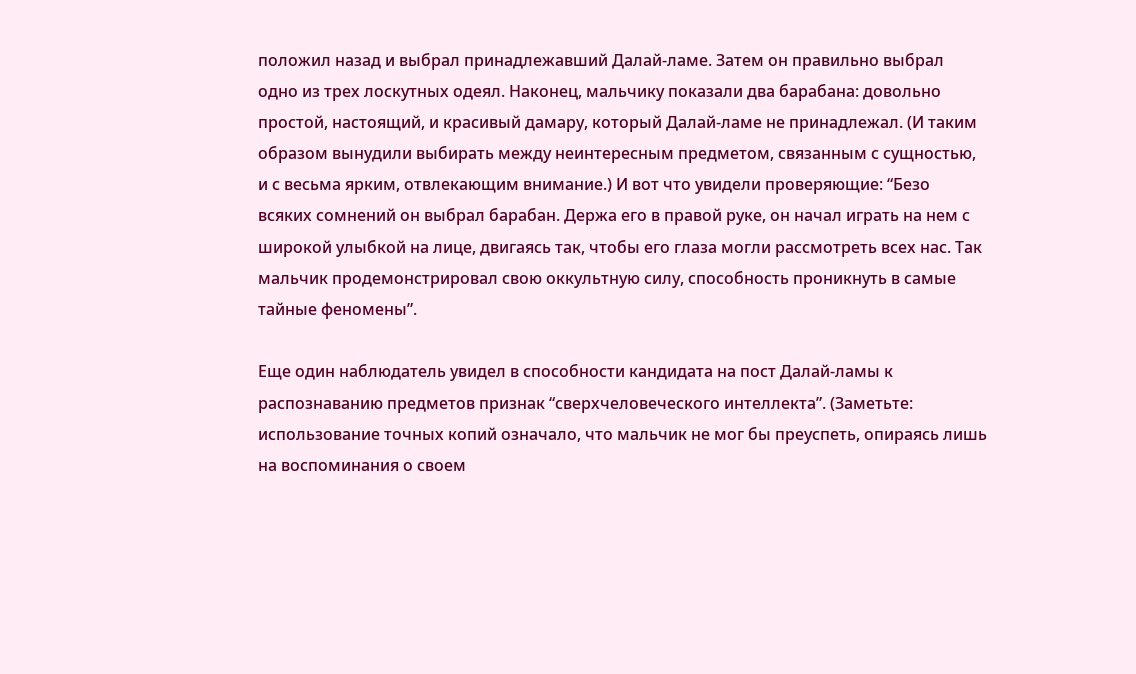положил назад и выбрал принадлежавший Далай-ламе. Затем он правильно выбрал одно из трех лоскутных одеял. Наконец, мальчику показали два барабана: довольно простой, настоящий, и красивый дамару, который Далай-ламе не принадлежал. (И таким образом вынудили выбирать между неинтересным предметом, связанным с сущностью, и с весьма ярким, отвлекающим внимание.) И вот что увидели проверяющие: “Безо всяких сомнений он выбрал барабан. Держа его в правой руке, он начал играть на нем с широкой улыбкой на лице, двигаясь так, чтобы его глаза могли рассмотреть всех нас. Так мальчик продемонстрировал свою оккультную силу, способность проникнуть в самые тайные феномены”.

Еще один наблюдатель увидел в способности кандидата на пост Далай-ламы к распознаванию предметов признак “сверхчеловеческого интеллекта”. (Заметьте: использование точных копий означало, что мальчик не мог бы преуспеть, опираясь лишь на воспоминания о своем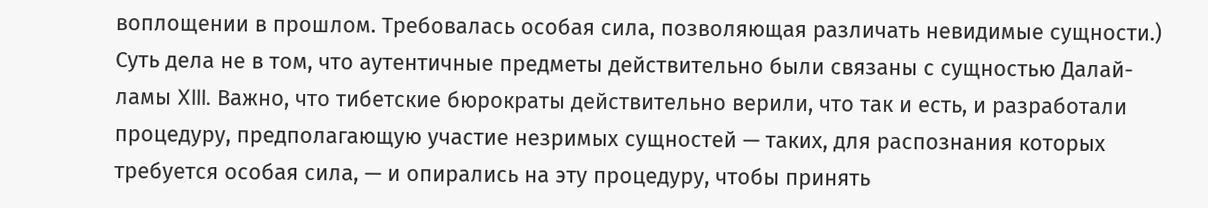воплощении в прошлом. Требовалась особая сила, позволяющая различать невидимые сущности.) Суть дела не в том, что аутентичные предметы действительно были связаны с сущностью Далай-ламы XIII. Важно, что тибетские бюрократы действительно верили, что так и есть, и разработали процедуру, предполагающую участие незримых сущностей — таких, для распознания которых требуется особая сила, — и опирались на эту процедуру, чтобы принять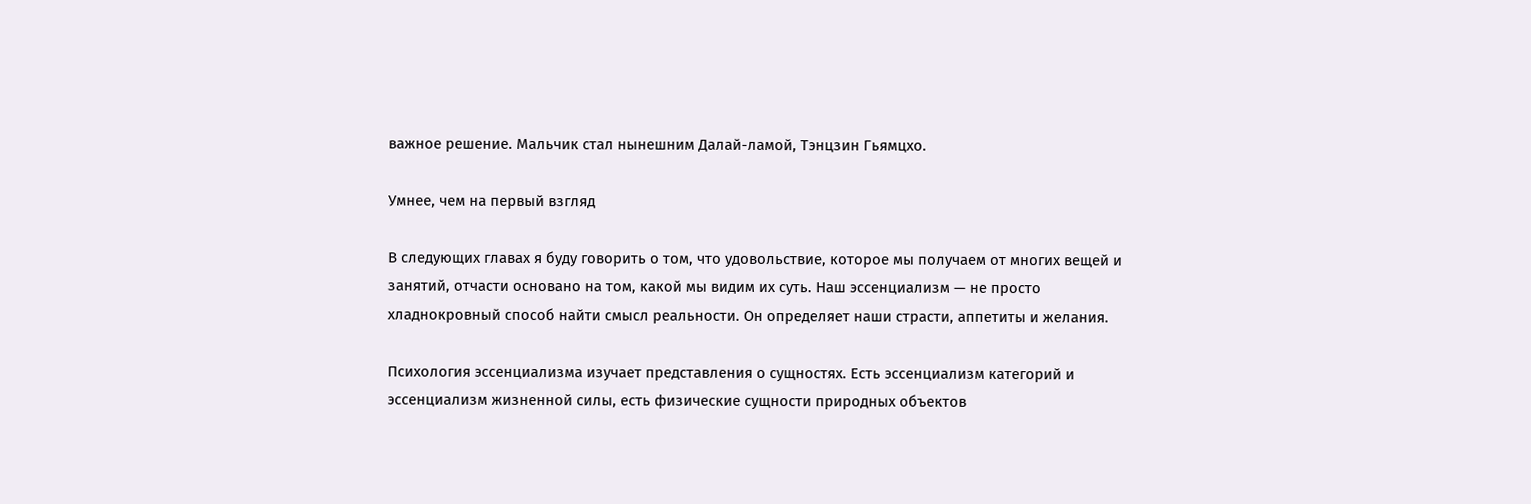важное решение. Мальчик стал нынешним Далай-ламой, Тэнцзин Гьямцхо.

Умнее, чем на первый взгляд

В следующих главах я буду говорить о том, что удовольствие, которое мы получаем от многих вещей и занятий, отчасти основано на том, какой мы видим их суть. Наш эссенциализм — не просто хладнокровный способ найти смысл реальности. Он определяет наши страсти, аппетиты и желания.

Психология эссенциализма изучает представления о сущностях. Есть эссенциализм категорий и эссенциализм жизненной силы, есть физические сущности природных объектов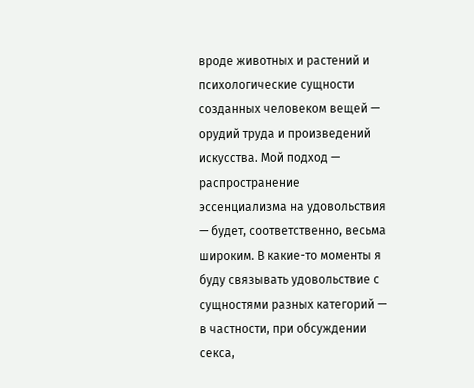вроде животных и растений и психологические сущности созданных человеком вещей — орудий труда и произведений искусства. Мой подход — распространение эссенциализма на удовольствия — будет, соответственно, весьма широким. В какие-то моменты я буду связывать удовольствие с сущностями разных категорий — в частности, при обсуждении секса,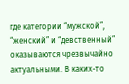где категории “мужской”, “женский” и “девственный” оказываются чрезвычайно актуальными. В каких-то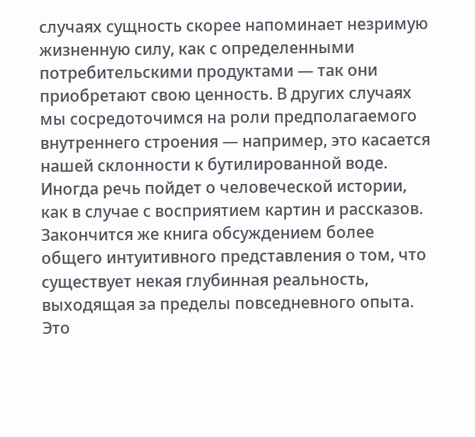случаях сущность скорее напоминает незримую жизненную силу, как с определенными потребительскими продуктами — так они приобретают свою ценность. В других случаях мы сосредоточимся на роли предполагаемого внутреннего строения — например, это касается нашей склонности к бутилированной воде. Иногда речь пойдет о человеческой истории, как в случае с восприятием картин и рассказов. Закончится же книга обсуждением более общего интуитивного представления о том, что существует некая глубинная реальность, выходящая за пределы повседневного опыта. Это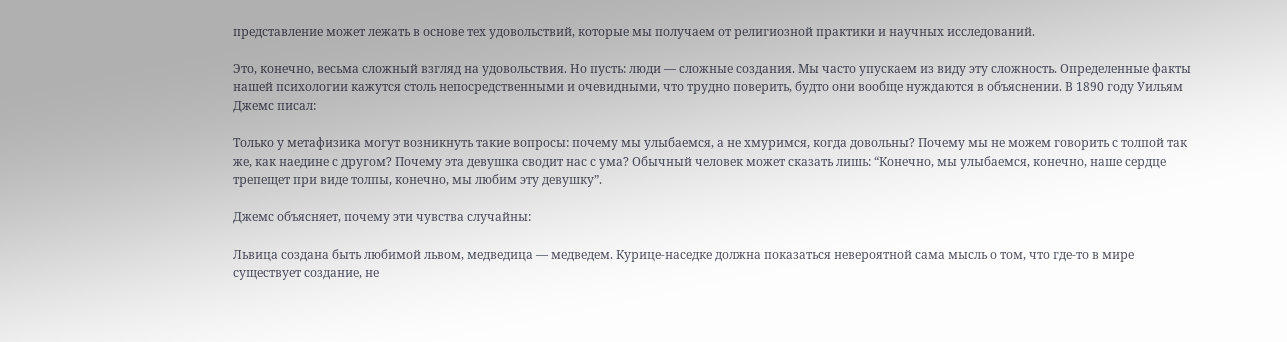представление может лежать в основе тех удовольствий, которые мы получаем от религиозной практики и научных исследований.

Это, конечно, весьма сложный взгляд на удовольствия. Но пусть: люди — сложные создания. Мы часто упускаем из виду эту сложность. Определенные факты нашей психологии кажутся столь непосредственными и очевидными, что трудно поверить, будто они вообще нуждаются в объяснении. В 1890 году Уильям Джемс писал:

Только у метафизика могут возникнуть такие вопросы: почему мы улыбаемся, а не хмуримся, когда довольны? Почему мы не можем говорить с толпой так же, как наедине с другом? Почему эта девушка сводит нас с ума? Обычный человек может сказать лишь: “Конечно, мы улыбаемся, конечно, наше сердце трепещет при виде толпы, конечно, мы любим эту девушку”.

Джемс объясняет, почему эти чувства случайны:

Львица создана быть любимой львом, медведица — медведем. Курице-наседке должна показаться невероятной сама мысль о том, что где-то в мире существует создание, не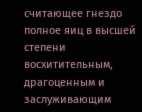считающее гнездо полное яиц в высшей степени восхитительным, драгоценным и заслуживающим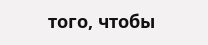того, чтобы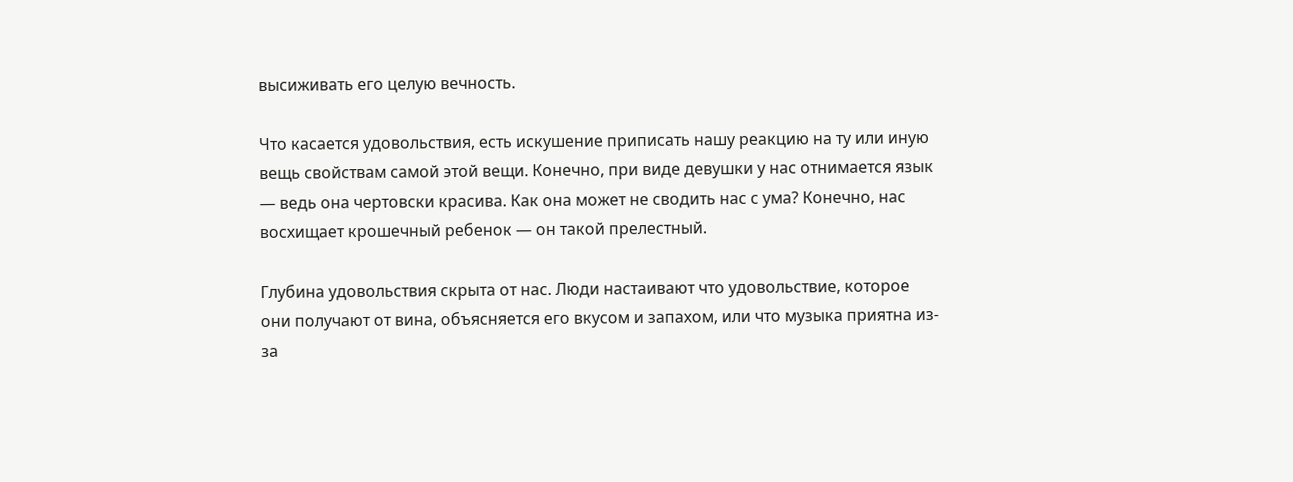высиживать его целую вечность.

Что касается удовольствия, есть искушение приписать нашу реакцию на ту или иную вещь свойствам самой этой вещи. Конечно, при виде девушки у нас отнимается язык — ведь она чертовски красива. Как она может не сводить нас с ума? Конечно, нас восхищает крошечный ребенок — он такой прелестный.

Глубина удовольствия скрыта от нас. Люди настаивают что удовольствие, которое они получают от вина, объясняется его вкусом и запахом, или что музыка приятна из-за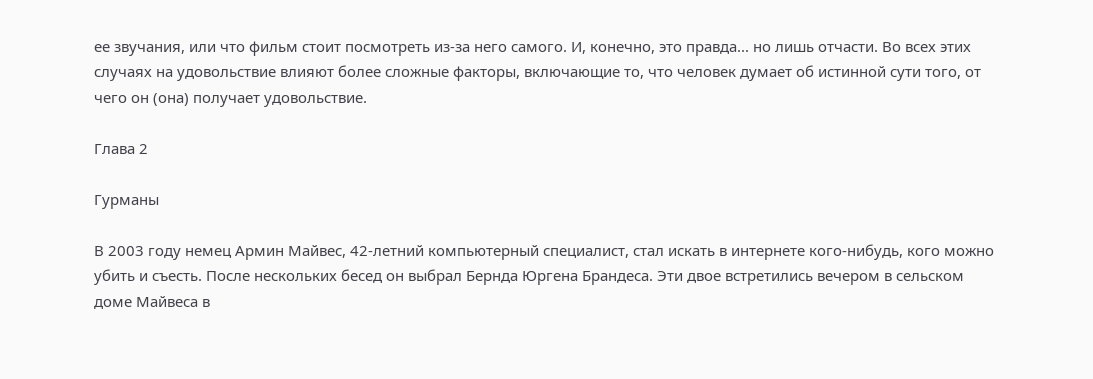ее звучания, или что фильм стоит посмотреть из-за него самого. И, конечно, это правда... но лишь отчасти. Во всех этих случаях на удовольствие влияют более сложные факторы, включающие то, что человек думает об истинной сути того, от чего он (она) получает удовольствие.

Глава 2

Гурманы

В 2003 году немец Армин Майвес, 42-летний компьютерный специалист, стал искать в интернете кого-нибудь, кого можно убить и съесть. После нескольких бесед он выбрал Бернда Юргена Брандеса. Эти двое встретились вечером в сельском доме Майвеса в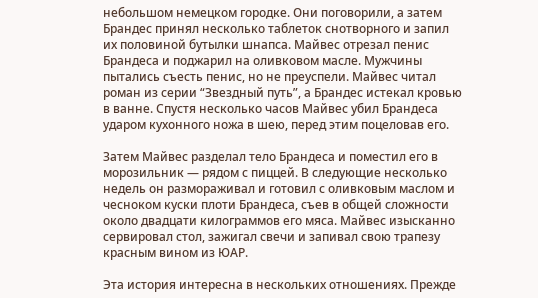небольшом немецком городке. Они поговорили, а затем Брандес принял несколько таблеток снотворного и запил их половиной бутылки шнапса. Майвес отрезал пенис Брандеса и поджарил на оливковом масле. Мужчины пытались съесть пенис, но не преуспели. Майвес читал роман из серии “Звездный путь”, а Брандес истекал кровью в ванне. Спустя несколько часов Майвес убил Брандеса ударом кухонного ножа в шею, перед этим поцеловав его.

Затем Майвес разделал тело Брандеса и поместил его в морозильник — рядом с пиццей. В следующие несколько недель он размораживал и готовил с оливковым маслом и чесноком куски плоти Брандеса, съев в общей сложности около двадцати килограммов его мяса. Майвес изысканно сервировал стол, зажигал свечи и запивал свою трапезу красным вином из ЮАР.

Эта история интересна в нескольких отношениях. Прежде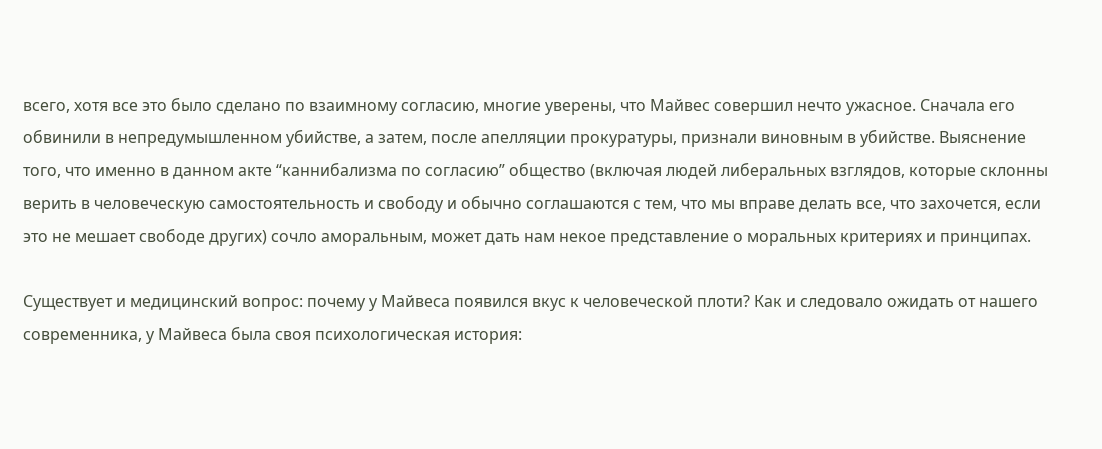всего, хотя все это было сделано по взаимному согласию, многие уверены, что Майвес совершил нечто ужасное. Сначала его обвинили в непредумышленном убийстве, а затем, после апелляции прокуратуры, признали виновным в убийстве. Выяснение того, что именно в данном акте “каннибализма по согласию” общество (включая людей либеральных взглядов, которые склонны верить в человеческую самостоятельность и свободу и обычно соглашаются с тем, что мы вправе делать все, что захочется, если это не мешает свободе других) сочло аморальным, может дать нам некое представление о моральных критериях и принципах.

Существует и медицинский вопрос: почему у Майвеса появился вкус к человеческой плоти? Как и следовало ожидать от нашего современника, у Майвеса была своя психологическая история: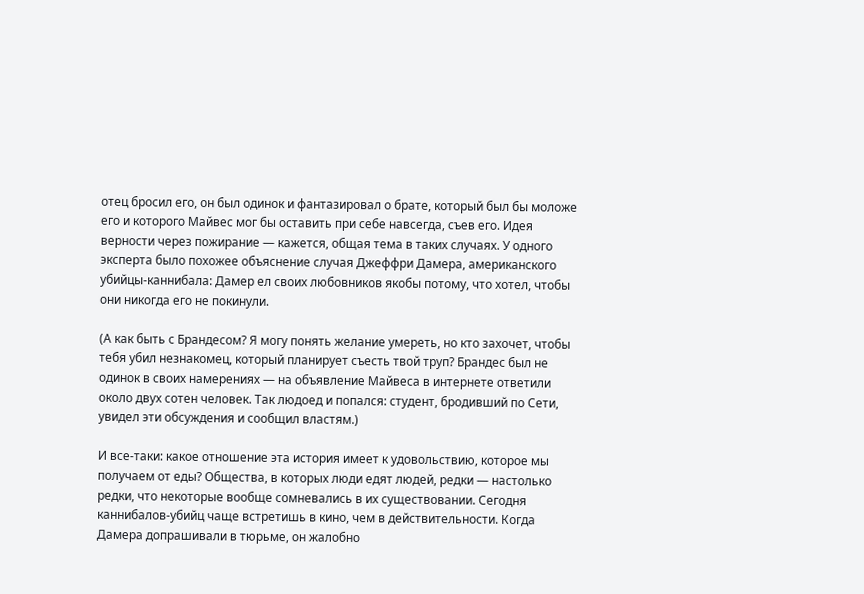отец бросил его, он был одинок и фантазировал о брате, который был бы моложе его и которого Майвес мог бы оставить при себе навсегда, съев его. Идея верности через пожирание — кажется, общая тема в таких случаях. У одного эксперта было похожее объяснение случая Джеффри Дамера, американского убийцы-каннибала: Дамер ел своих любовников якобы потому, что хотел, чтобы они никогда его не покинули.

(А как быть с Брандесом? Я могу понять желание умереть, но кто захочет, чтобы тебя убил незнакомец, который планирует съесть твой труп? Брандес был не одинок в своих намерениях — на объявление Майвеса в интернете ответили около двух сотен человек. Так людоед и попался: студент, бродивший по Сети, увидел эти обсуждения и сообщил властям.)

И все-таки: какое отношение эта история имеет к удовольствию, которое мы получаем от еды? Общества, в которых люди едят людей, редки — настолько редки, что некоторые вообще сомневались в их существовании. Сегодня каннибалов-убийц чаще встретишь в кино, чем в действительности. Когда Дамера допрашивали в тюрьме, он жалобно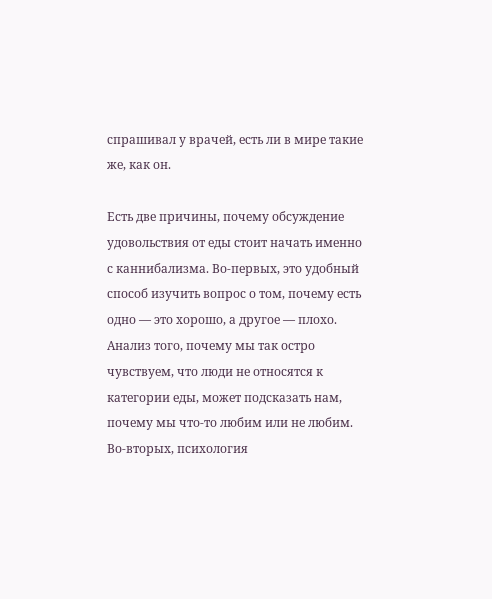спрашивал у врачей, есть ли в мире такие же, как он.

Есть две причины, почему обсуждение удовольствия от еды стоит начать именно с каннибализма. Во-первых, это удобный способ изучить вопрос о том, почему есть одно — это хорошо, а другое — плохо. Анализ того, почему мы так остро чувствуем, что люди не относятся к категории еды, может подсказать нам, почему мы что-то любим или не любим. Во-вторых, психология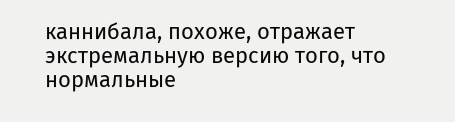каннибала, похоже, отражает экстремальную версию того, что нормальные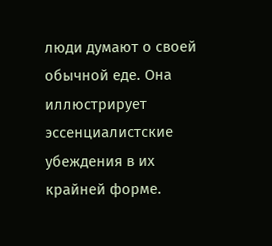люди думают о своей обычной еде. Она иллюстрирует эссенциалистские убеждения в их крайней форме.